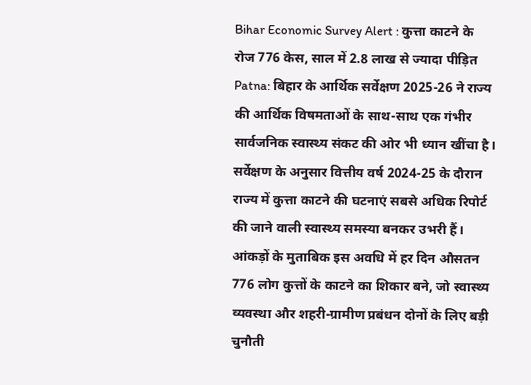Bihar Economic Survey Alert : कुत्ता काटने के रोज 776 केस, साल में 2.8 लाख से ज्यादा पीड़ित
Patna: बिहार के आर्थिक सर्वेक्षण 2025-26 ने राज्य की आर्थिक विषमताओं के साथ-साथ एक गंभीर सार्वजनिक स्वास्थ्य संकट की ओर भी ध्यान खींचा है। सर्वेक्षण के अनुसार वित्तीय वर्ष 2024-25 के दौरान राज्य में कुत्ता काटने की घटनाएं सबसे अधिक रिपोर्ट की जाने वाली स्वास्थ्य समस्या बनकर उभरी हैं। आंकड़ों के मुताबिक इस अवधि में हर दिन औसतन 776 लोग कुत्तों के काटने का शिकार बने, जो स्वास्थ्य व्यवस्था और शहरी-ग्रामीण प्रबंधन दोनों के लिए बड़ी चुनौती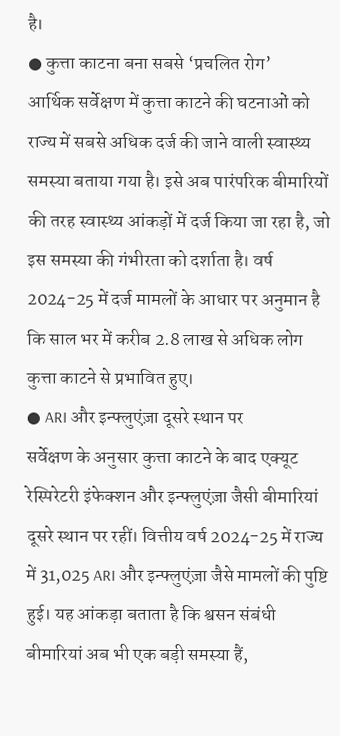है।
● कुत्ता काटना बना सबसे ‘प्रचलित रोग’
आर्थिक सर्वेक्षण में कुत्ता काटने की घटनाओं को राज्य में सबसे अधिक दर्ज की जाने वाली स्वास्थ्य समस्या बताया गया है। इसे अब पारंपरिक बीमारियों की तरह स्वास्थ्य आंकड़ों में दर्ज किया जा रहा है, जो इस समस्या की गंभीरता को दर्शाता है। वर्ष 2024-25 में दर्ज मामलों के आधार पर अनुमान है कि साल भर में करीब 2.8 लाख से अधिक लोग कुत्ता काटने से प्रभावित हुए।
● ARI और इन्फ्लुएंज़ा दूसरे स्थान पर
सर्वेक्षण के अनुसार कुत्ता काटने के बाद एक्यूट रेस्पिरेटरी इंफेक्शन और इन्फ्लुएंज़ा जैसी बीमारियां दूसरे स्थान पर रहीं। वित्तीय वर्ष 2024-25 में राज्य में 31,025 ARI और इन्फ्लुएंज़ा जैसे मामलों की पुष्टि हुई। यह आंकड़ा बताता है कि श्वसन संबंधी बीमारियां अब भी एक बड़ी समस्या हैं,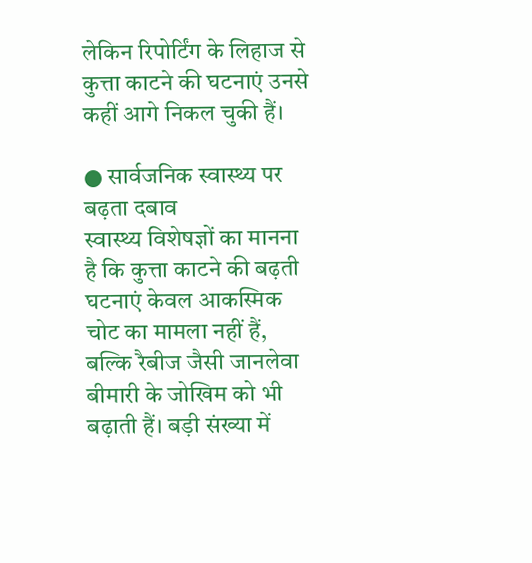लेकिन रिपोर्टिंग के लिहाज से कुत्ता काटने की घटनाएं उनसे कहीं आगे निकल चुकी हैं।

● सार्वजनिक स्वास्थ्य पर बढ़ता दबाव
स्वास्थ्य विशेषज्ञों का मानना है कि कुत्ता काटने की बढ़ती घटनाएं केवल आकस्मिक चोट का मामला नहीं हैं, बल्कि रैबीज जैसी जानलेवा बीमारी के जोखिम को भी बढ़ाती हैं। बड़ी संख्या में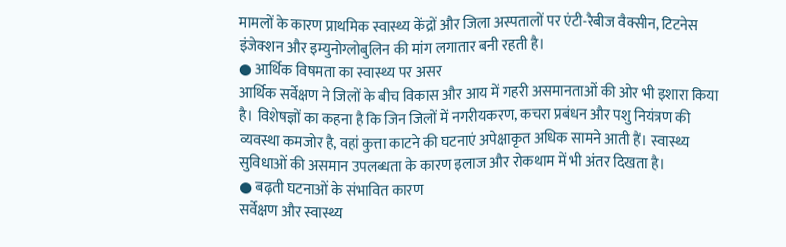मामलों के कारण प्राथमिक स्वास्थ्य केंद्रों और जिला अस्पतालों पर एंटी-रैबीज वैक्सीन, टिटनेस इंजेक्शन और इम्युनोग्लोबुलिन की मांग लगातार बनी रहती है।
● आर्थिक विषमता का स्वास्थ्य पर असर
आर्थिक सर्वेक्षण ने जिलों के बीच विकास और आय में गहरी असमानताओं की ओर भी इशारा किया है। विशेषज्ञों का कहना है कि जिन जिलों में नगरीयकरण, कचरा प्रबंधन और पशु नियंत्रण की व्यवस्था कमजोर है, वहां कुत्ता काटने की घटनाएं अपेक्षाकृत अधिक सामने आती हैं। स्वास्थ्य सुविधाओं की असमान उपलब्धता के कारण इलाज और रोकथाम में भी अंतर दिखता है।
● बढ़ती घटनाओं के संभावित कारण
सर्वेक्षण और स्वास्थ्य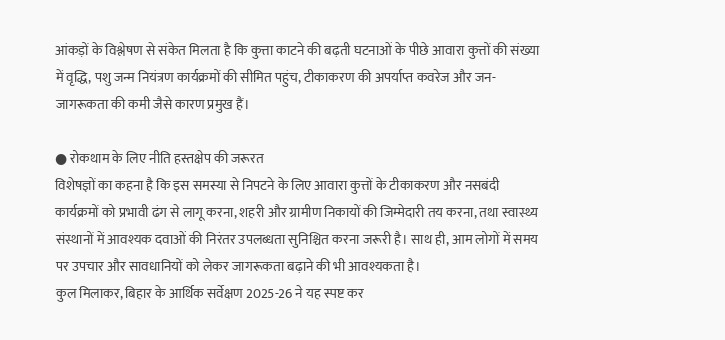आंकड़ों के विश्लेषण से संकेत मिलता है कि कुत्ता काटने की बढ़ती घटनाओं के पीछे आवारा कुत्तों की संख्या में वृद्धि, पशु जन्म नियंत्रण कार्यक्रमों की सीमित पहुंच, टीकाकरण की अपर्याप्त कवरेज और जन-जागरूकता की कमी जैसे कारण प्रमुख हैं।

● रोकथाम के लिए नीति हस्तक्षेप की जरूरत
विशेषज्ञों का कहना है कि इस समस्या से निपटने के लिए आवारा कुत्तों के टीकाकरण और नसबंदी कार्यक्रमों को प्रभावी ढंग से लागू करना, शहरी और ग्रामीण निकायों की जिम्मेदारी तय करना, तथा स्वास्थ्य संस्थानों में आवश्यक दवाओं की निरंतर उपलब्धता सुनिश्चित करना जरूरी है। साथ ही, आम लोगों में समय पर उपचार और सावधानियों को लेकर जागरूकता बढ़ाने की भी आवश्यकता है।
कुल मिलाकर, बिहार के आर्थिक सर्वेक्षण 2025-26 ने यह स्पष्ट कर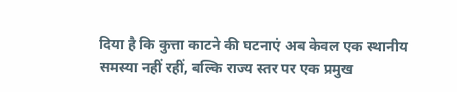दिया है कि कुत्ता काटने की घटनाएं अब केवल एक स्थानीय समस्या नहीं रहीं, बल्कि राज्य स्तर पर एक प्रमुख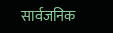सार्वजनिक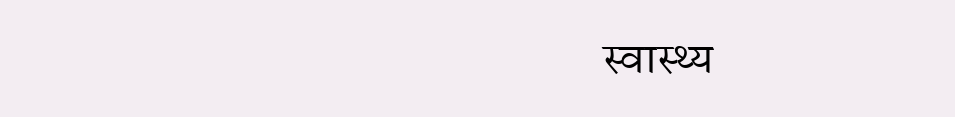स्वास्थ्य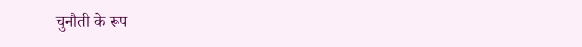चुनौती के रूप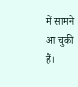में सामने आ चुकी हैं।